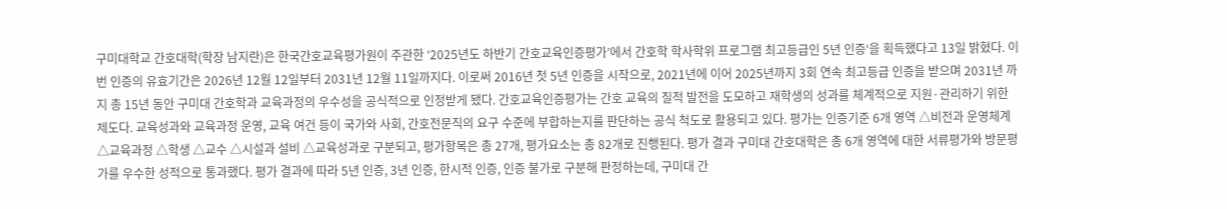구미대학교 간호대학(학장 남지란)은 한국간호교육평가원이 주관한 ‘2025년도 하반기 간호교육인증평가’에서 간호학 학사학위 프로그램 최고등급인 5년 인증‘을 획득했다고 13일 밝혔다. 이번 인증의 유효기간은 2026년 12월 12일부터 2031년 12월 11일까지다. 이로써 2016년 첫 5년 인증을 시작으로, 2021년에 이어 2025년까지 3회 연속 최고등급 인증을 받으며 2031년 까지 총 15년 동안 구미대 간호학과 교육과정의 우수성을 공식적으로 인정받게 됐다. 간호교육인증평가는 간호 교육의 질적 발전을 도모하고 재학생의 성과를 체계적으로 지원·관리하기 위한 제도다. 교육성과와 교육과정 운영, 교육 여건 등이 국가와 사회, 간호전문직의 요구 수준에 부합하는지를 판단하는 공식 척도로 활용되고 있다. 평가는 인증기준 6개 영역 △비전과 운영체계 △교육과정 △학생 △교수 △시설과 설비 △교육성과로 구분되고, 평가항목은 총 27개, 평가요소는 총 82개로 진행된다. 평가 결과 구미대 간호대학은 총 6개 영역에 대한 서류평가와 방문평가를 우수한 성적으로 통과했다. 평가 결과에 따라 5년 인증, 3년 인증, 한시적 인증, 인증 불가로 구분해 판정하는데, 구미대 간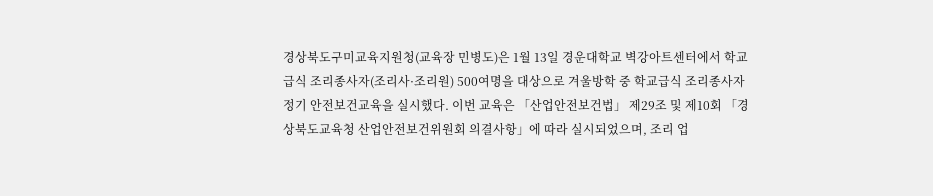경상북도구미교육지원청(교육장 민병도)은 1월 13일 경운대학교 벽강아트센터에서 학교급식 조리종사자(조리사·조리원) 500여명을 대상으로 겨울방학 중 학교급식 조리종사자 정기 안전보건교육을 실시했다. 이번 교육은 「산업안전보건법」 제29조 및 제10회 「경상북도교육청 산업안전보건위원회 의결사항」에 따라 실시되었으며, 조리 업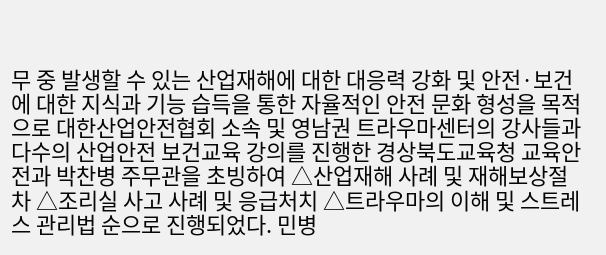무 중 발생할 수 있는 산업재해에 대한 대응력 강화 및 안전·보건에 대한 지식과 기능 습득을 통한 자율적인 안전 문화 형성을 목적으로 대한산업안전협회 소속 및 영남권 트라우마센터의 강사들과 다수의 산업안전 보건교육 강의를 진행한 경상북도교육청 교육안전과 박찬병 주무관을 초빙하여 △산업재해 사례 및 재해보상절차 △조리실 사고 사례 및 응급처치 △트라우마의 이해 및 스트레스 관리법 순으로 진행되었다. 민병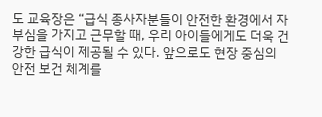도 교육장은 “급식 종사자분들이 안전한 환경에서 자부심을 가지고 근무할 때, 우리 아이들에게도 더욱 건강한 급식이 제공될 수 있다. 앞으로도 현장 중심의 안전 보건 체계를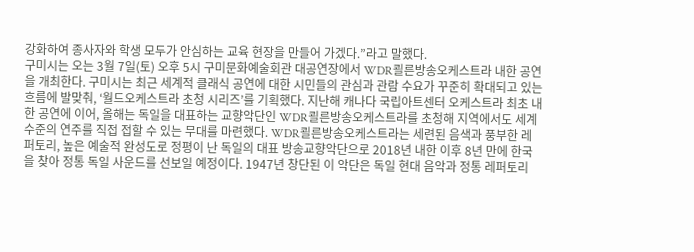강화하여 종사자와 학생 모두가 안심하는 교육 현장을 만들어 가겠다.”라고 말했다.
구미시는 오는 3월 7일(토) 오후 5시 구미문화예술회관 대공연장에서 WDR쾰른방송오케스트라 내한 공연을 개최한다. 구미시는 최근 세계적 클래식 공연에 대한 시민들의 관심과 관람 수요가 꾸준히 확대되고 있는 흐름에 발맞춰, ‘월드오케스트라 초청 시리즈’를 기획했다. 지난해 캐나다 국립아트센터 오케스트라 최초 내한 공연에 이어, 올해는 독일을 대표하는 교향악단인 WDR쾰른방송오케스트라를 초청해 지역에서도 세계 수준의 연주를 직접 접할 수 있는 무대를 마련했다. WDR쾰른방송오케스트라는 세련된 음색과 풍부한 레퍼토리, 높은 예술적 완성도로 정평이 난 독일의 대표 방송교향악단으로 2018년 내한 이후 8년 만에 한국을 찾아 정통 독일 사운드를 선보일 예정이다. 1947년 창단된 이 악단은 독일 현대 음악과 정통 레퍼토리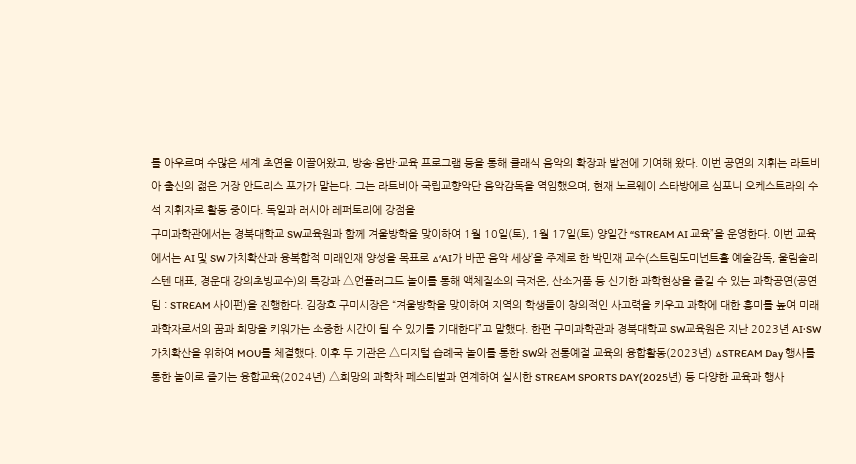를 아우르며 수많은 세계 초연을 이끌어왔고, 방송·음반·교육 프로그램 등을 통해 클래식 음악의 확장과 발전에 기여해 왔다. 이번 공연의 지휘는 라트비아 출신의 젊은 거장 안드리스 포가가 맡는다. 그는 라트비아 국립교향악단 음악감독을 역임했으며, 현재 노르웨이 스타방에르 심포니 오케스트라의 수석 지휘자로 활동 중이다. 독일과 러시아 레퍼토리에 강점을
구미과학관에서는 경북대학교 SW교육원과 함께 겨울방학을 맞이하여 1월 10일(토), 1월 17일(토) 양일간 “STREAM AI 교육”을 운영한다. 이번 교육에서는 AI 및 SW 가치확산과 융복합적 미래인재 양성을 목표로 △‘AI가 바꾼 음악 세상’을 주제로 한 박민재 교수(스트림도미넌트홀 예술감독, 울림솔리스텐 대표, 경운대 강의초빙교수)의 특강과 △언플러그드 놀이를 통해 액체질소의 극저온, 산소거품 등 신기한 과학현상을 즐길 수 있는 과학공연(공연팀 : STREAM 사이펀)을 진행한다. 김장호 구미시장은 “겨울방학을 맞이하여 지역의 학생들이 창의적인 사고력을 키우고 과학에 대한 흥미를 높여 미래 과학자로서의 꿈과 희망을 키워가는 소중한 시간이 될 수 있기를 기대한다”고 말했다. 한편 구미과학관과 경북대학교 SW교육원은 지난 2023년 AI·SW 가치확산을 위하여 MOU를 체결했다. 이후 두 기관은 △디지털 습례국 놀이를 통한 SW와 전통예절 교육의 융합활동(2023년) △STREAM Day 행사를 통한 놀이로 즐기는 융합교육(2024년) △희망의 과학차 페스티벌과 연계하여 실시한 STREAM SPORTS DAY(2025년) 등 다양한 교육과 행사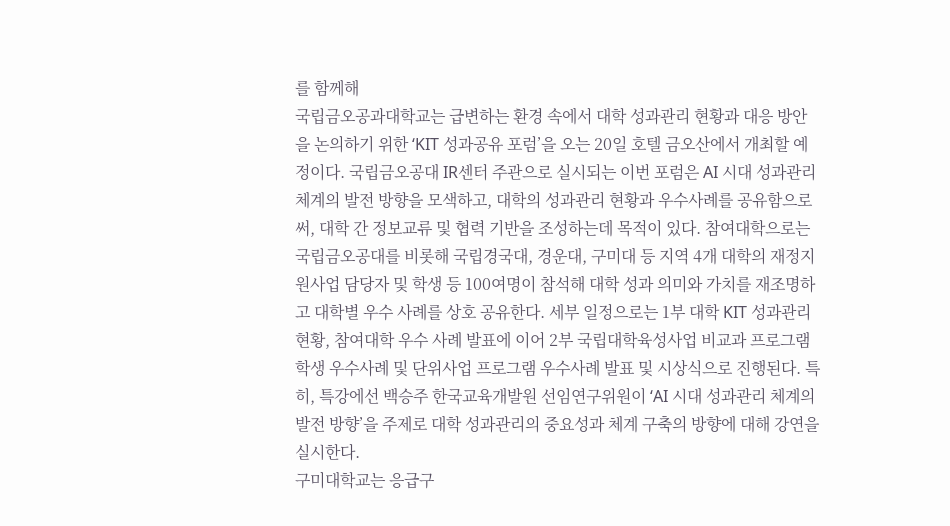를 함께해
국립금오공과대학교는 급변하는 환경 속에서 대학 성과관리 현황과 대응 방안을 논의하기 위한 ‘KIT 성과공유 포럼’을 오는 20일 호텔 금오산에서 개최할 예정이다. 국립금오공대 IR센터 주관으로 실시되는 이번 포럼은 AI 시대 성과관리 체계의 발전 방향을 모색하고, 대학의 성과관리 현황과 우수사례를 공유함으로써, 대학 간 정보교류 및 협력 기반을 조성하는데 목적이 있다. 참여대학으로는 국립금오공대를 비롯해 국립경국대, 경운대, 구미대 등 지역 4개 대학의 재정지원사업 담당자 및 학생 등 100여명이 참석해 대학 성과 의미와 가치를 재조명하고 대학별 우수 사례를 상호 공유한다. 세부 일정으로는 1부 대학 KIT 성과관리 현황, 참여대학 우수 사례 발표에 이어 2부 국립대학육성사업 비교과 프로그램 학생 우수사례 및 단위사업 프로그램 우수사례 발표 및 시상식으로 진행된다. 특히, 특강에선 백승주 한국교육개발원 선임연구위원이 ‘AI 시대 성과관리 체계의 발전 방향’을 주제로 대학 성과관리의 중요성과 체계 구축의 방향에 대해 강연을 실시한다.
구미대학교는 응급구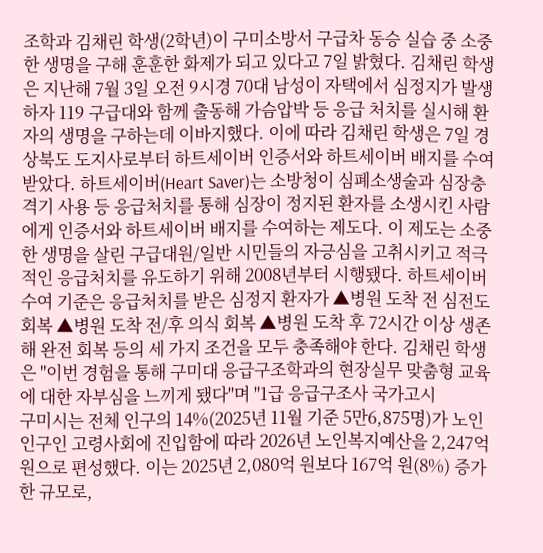조학과 김채린 학생(2학년)이 구미소방서 구급차 동승 실습 중 소중한 생명을 구해 훈훈한 화제가 되고 있다고 7일 밝혔다. 김채린 학생은 지난해 7월 3일 오전 9시경 70대 남성이 자택에서 심정지가 발생하자 119 구급대와 함께 출동해 가슴압박 등 응급 처치를 실시해 환자의 생명을 구하는데 이바지했다. 이에 따라 김채린 학생은 7일 경상북도 도지사로부터 하트세이버 인증서와 하트세이버 배지를 수여받았다. 하트세이버(Heart Saver)는 소방청이 심폐소생술과 심장충격기 사용 등 응급처치를 통해 심장이 정지된 환자를 소생시킨 사람에게 인증서와 하트세이버 배지를 수여하는 제도다. 이 제도는 소중한 생명을 살린 구급대원/일반 시민들의 자긍심을 고취시키고 적극적인 응급처치를 유도하기 위해 2008년부터 시행됐다. 하트세이버 수여 기준은 응급처치를 받은 심정지 환자가 ▲병원 도착 전 심전도 회복 ▲병원 도착 전/후 의식 회복 ▲병원 도착 후 72시간 이상 생존해 완전 회복 등의 세 가지 조건을 모두 충족해야 한다. 김채린 학생은 "이번 경험을 통해 구미대 응급구조학과의 현장실무 맞춤형 교육에 대한 자부심을 느끼게 됐다"며 "1급 응급구조사 국가고시
구미시는 전체 인구의 14%(2025년 11월 기준 5만6,875명)가 노인 인구인 고령사회에 진입함에 따라 2026년 노인복지예산을 2,247억 원으로 편성했다. 이는 2025년 2,080억 원보다 167억 원(8%) 증가한 규모로,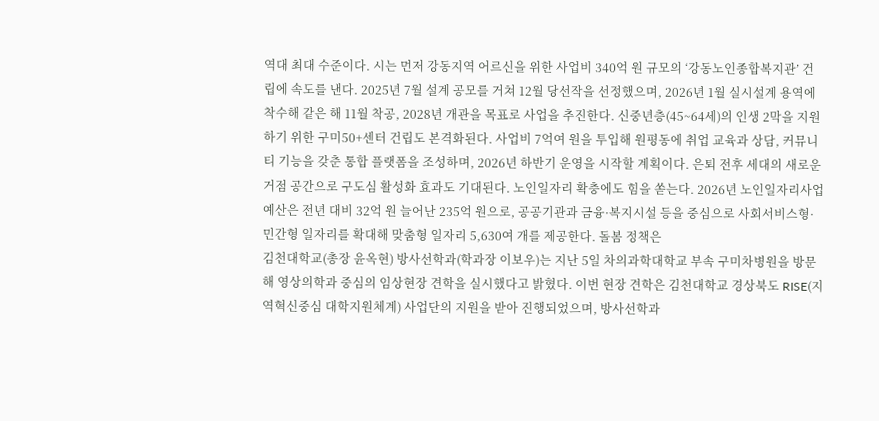역대 최대 수준이다. 시는 먼저 강동지역 어르신을 위한 사업비 340억 원 규모의 ‘강동노인종합복지관’ 건립에 속도를 낸다. 2025년 7월 설계 공모를 거쳐 12월 당선작을 선정했으며, 2026년 1월 실시설계 용역에 착수해 같은 해 11월 착공, 2028년 개관을 목표로 사업을 추진한다. 신중년층(45~64세)의 인생 2막을 지원하기 위한 구미50+센터 건립도 본격화된다. 사업비 7억여 원을 투입해 원평동에 취업 교육과 상담, 커뮤니티 기능을 갖춘 통합 플랫폼을 조성하며, 2026년 하반기 운영을 시작할 계획이다. 은퇴 전후 세대의 새로운 거점 공간으로 구도심 활성화 효과도 기대된다. 노인일자리 확충에도 힘을 쏟는다. 2026년 노인일자리사업 예산은 전년 대비 32억 원 늘어난 235억 원으로, 공공기관과 금융·복지시설 등을 중심으로 사회서비스형·민간형 일자리를 확대해 맞춤형 일자리 5,630여 개를 제공한다. 돌봄 정책은
김천대학교(총장 윤옥현) 방사선학과(학과장 이보우)는 지난 5일 차의과학대학교 부속 구미차병원을 방문해 영상의학과 중심의 임상현장 견학을 실시했다고 밝혔다. 이번 현장 견학은 김천대학교 경상북도 RISE(지역혁신중심 대학지원체계) 사업단의 지원을 받아 진행되었으며, 방사선학과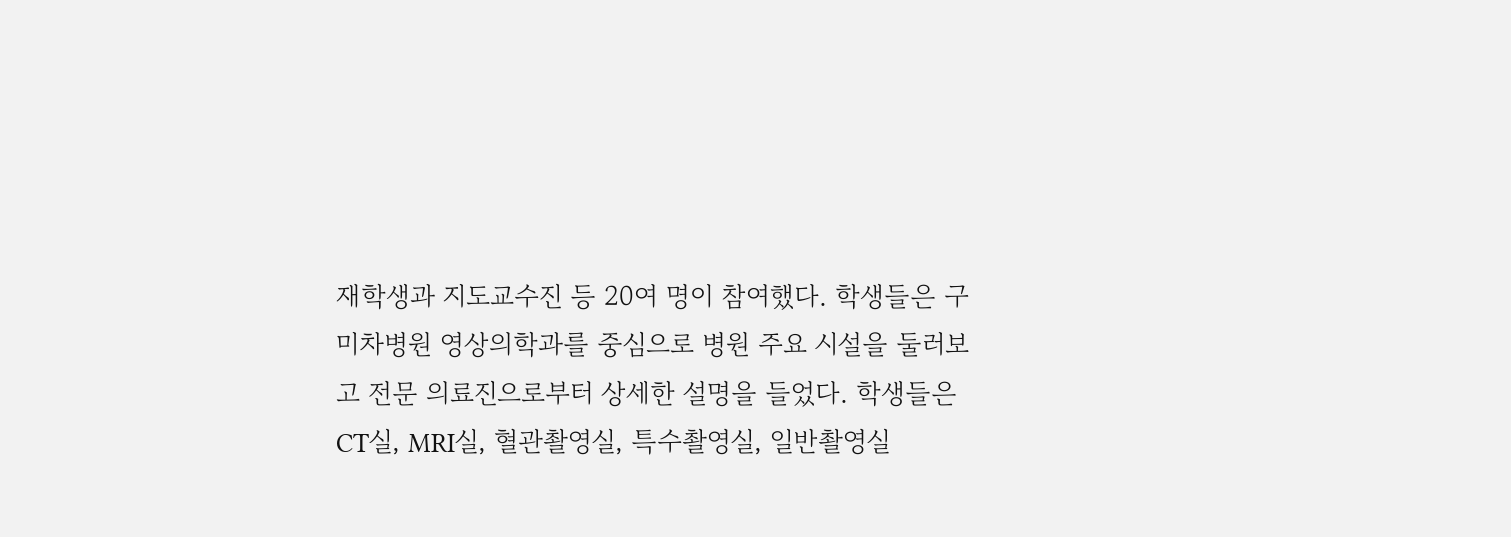재학생과 지도교수진 등 20여 명이 참여했다. 학생들은 구미차병원 영상의학과를 중심으로 병원 주요 시설을 둘러보고 전문 의료진으로부터 상세한 설명을 들었다. 학생들은 CT실, MRI실, 혈관촬영실, 특수촬영실, 일반촬영실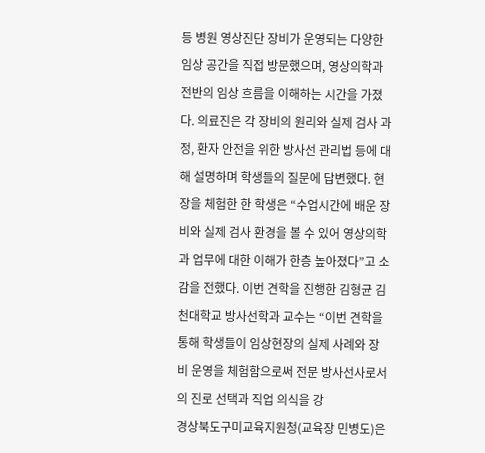등 병원 영상진단 장비가 운영되는 다양한 임상 공간을 직접 방문했으며, 영상의학과 전반의 임상 흐름을 이해하는 시간을 가졌다. 의료진은 각 장비의 원리와 실제 검사 과정, 환자 안전을 위한 방사선 관리법 등에 대해 설명하며 학생들의 질문에 답변했다. 현장을 체험한 한 학생은 “수업시간에 배운 장비와 실제 검사 환경을 볼 수 있어 영상의학과 업무에 대한 이해가 한층 높아졌다”고 소감을 전했다. 이번 견학을 진행한 김형균 김천대학교 방사선학과 교수는 “이번 견학을 통해 학생들이 임상현장의 실제 사례와 장비 운영을 체험함으로써 전문 방사선사로서의 진로 선택과 직업 의식을 강
경상북도구미교육지원청(교육장 민병도)은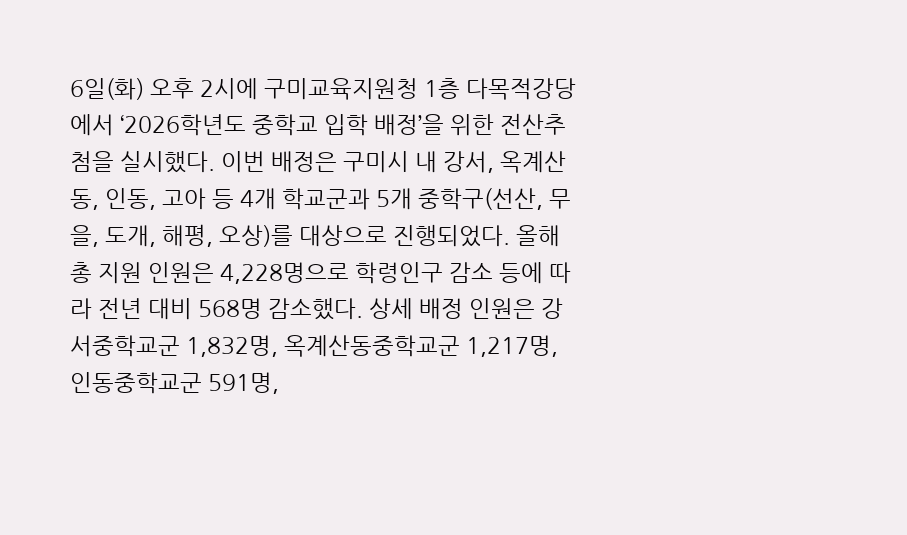6일(화) 오후 2시에 구미교육지원청 1층 다목적강당에서 ‘2026학년도 중학교 입학 배정’을 위한 전산추첨을 실시했다. 이번 배정은 구미시 내 강서, 옥계산동, 인동, 고아 등 4개 학교군과 5개 중학구(선산, 무을, 도개, 해평, 오상)를 대상으로 진행되었다. 올해 총 지원 인원은 4,228명으로 학령인구 감소 등에 따라 전년 대비 568명 감소했다. 상세 배정 인원은 강서중학교군 1,832명, 옥계산동중학교군 1,217명, 인동중학교군 591명,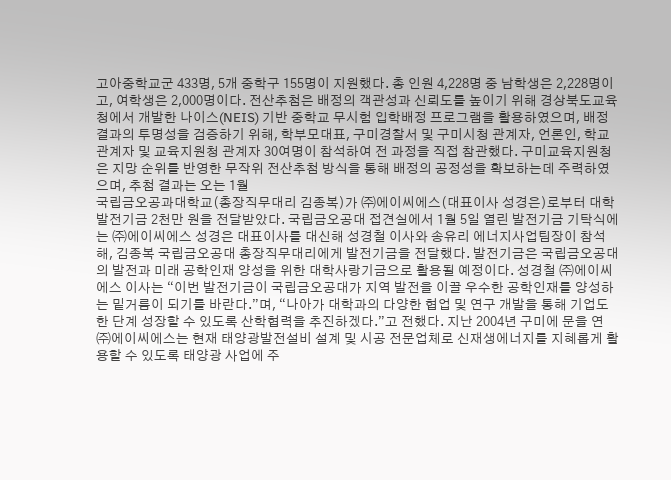고아중학교군 433명, 5개 중학구 155명이 지원했다. 총 인원 4,228명 중 남학생은 2,228명이고, 여학생은 2,000명이다. 전산추첨은 배정의 객관성과 신뢰도를 높이기 위해 경상북도교육청에서 개발한 나이스(NEIS) 기반 중학교 무시험 입학배정 프로그램을 활용하였으며, 배정 결과의 투명성을 검증하기 위해, 학부모대표, 구미경찰서 및 구미시청 관계자, 언론인, 학교관계자 및 교육지원청 관계자 30여명이 참석하여 전 과정을 직접 참관했다. 구미교육지원청은 지망 순위를 반영한 무작위 전산추첨 방식을 통해 배정의 공정성을 확보하는데 주력하였으며, 추첨 결과는 오는 1월
국립금오공과대학교(총장직무대리 김종복)가 ㈜에이씨에스(대표이사 성경은)로부터 대학발전기금 2천만 원을 전달받았다. 국립금오공대 접견실에서 1월 5일 열린 발전기금 기탁식에는 ㈜에이씨에스 성경은 대표이사를 대신해 성경철 이사와 송유리 에너지사업팀장이 참석해, 김종복 국립금오공대 총장직무대리에게 발전기금을 전달했다. 발전기금은 국립금오공대의 발전과 미래 공학인재 양성을 위한 대학사랑기금으로 활용될 예정이다. 성경철 ㈜에이씨에스 이사는 “이번 발전기금이 국립금오공대가 지역 발전을 이끌 우수한 공학인재를 양성하는 밑거름이 되기를 바란다.”며, “나아가 대학과의 다양한 협업 및 연구 개발을 통해 기업도 한 단계 성장할 수 있도록 산학협력을 추진하겠다.”고 전했다. 지난 2004년 구미에 문을 연 ㈜에이씨에스는 현재 태양광발전설비 설계 및 시공 전문업체로 신재생에너지를 지혜롭게 활용할 수 있도록 태양광 사업에 주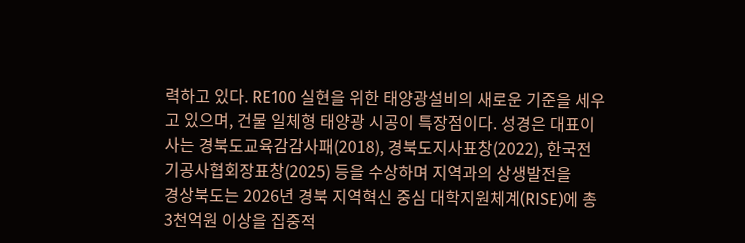력하고 있다. RE100 실현을 위한 태양광설비의 새로운 기준을 세우고 있으며, 건물 일체형 태양광 시공이 특장점이다. 성경은 대표이사는 경북도교육감감사패(2018), 경북도지사표창(2022), 한국전기공사협회장표창(2025) 등을 수상하며 지역과의 상생발전을
경상북도는 2026년 경북 지역혁신 중심 대학지원체계(RISE)에 총 3천억원 이상을 집중적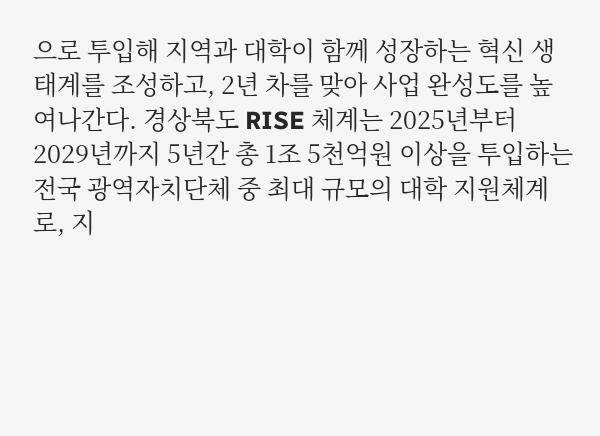으로 투입해 지역과 대학이 함께 성장하는 혁신 생태계를 조성하고, 2년 차를 맞아 사업 완성도를 높여나간다. 경상북도 RISE 체계는 2025년부터 2029년까지 5년간 총 1조 5천억원 이상을 투입하는 전국 광역자치단체 중 최대 규모의 대학 지원체계로, 지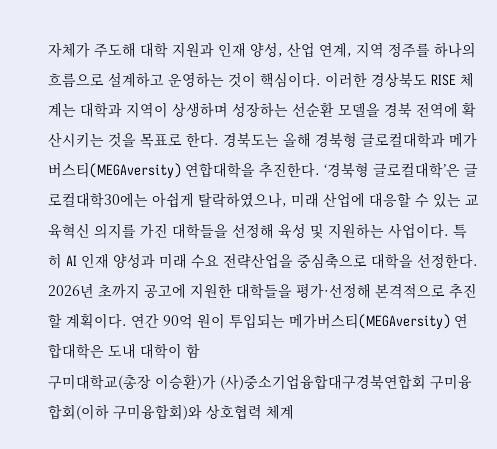자체가 주도해 대학 지원과 인재 양성, 산업 연계, 지역 정주를 하나의 흐름으로 설계하고 운영하는 것이 핵심이다. 이러한 경상북도 RISE 체계는 대학과 지역이 상생하며 성장하는 선순환 모델을 경북 전역에 확산시키는 것을 목표로 한다. 경북도는 올해 경북형 글로컬대학과 메가버스티(MEGAversity) 연합대학을 추진한다. ‘경북형 글로컬대학’은 글로컬대학30에는 아쉽게 탈락하였으나, 미래 산업에 대응할 수 있는 교육혁신 의지를 가진 대학들을 선정해 육성 및 지원하는 사업이다. 특히 AI 인재 양성과 미래 수요 전략산업을 중심축으로 대학을 선정한다. 2026년 초까지 공고에 지원한 대학들을 평가·선정해 본격적으로 추진할 계획이다. 연간 90억 원이 투입되는 메가버스티(MEGAversity) 연합대학은 도내 대학이 함
구미대학교(총장 이승환)가 (사)중소기업융합대구경북연합회 구미융합회(이하 구미융합회)와 상호협력 체계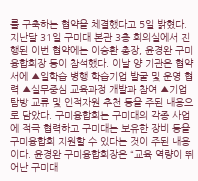를 구축하는 협약을 체결했다고 5일 밝혔다. 지난달 31일 구미대 본관 3층 회의실에서 진행된 이번 협약에는 이승환 총장, 윤경완 구미융합회장 등이 참석했다. 이날 양 기관은 협약서에 ▲일학습 병행 학습기업 발굴 및 운영 협력 ▲실무중심 교육과정 개발과 참여 ▲기업 탐방 교류 및 인적자원 추천 등을 주된 내용으로 담았다. 구미융합회는 구미대의 각종 사업에 적극 협력하고 구미대는 보유한 장비 등을 구미융합회 지원할 수 있다는 것이 주된 내용이다. 윤경완 구미융합회장은 “교육 역량이 뛰어난 구미대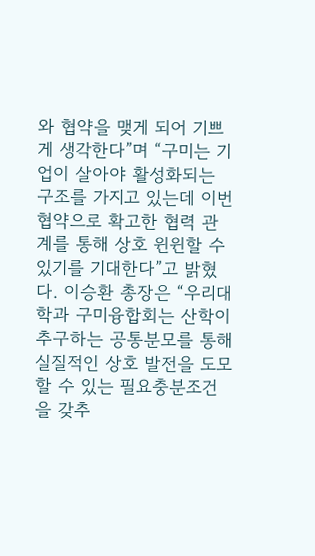와 협약을 맺게 되어 기쁘게 생각한다”며 “구미는 기업이 살아야 활성화되는 구조를 가지고 있는데 이번 협약으로 확고한 협력 관계를 통해 상호 윈윈할 수 있기를 기대한다”고 밝혔다. 이승환 총장은 “우리대학과 구미융합회는 산학이 추구하는 공통분모를 통해 실질적인 상호 발전을 도모할 수 있는 필요충분조건을 갖추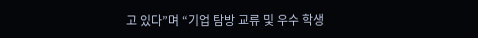고 있다”며 “기업 탐방 교류 및 우수 학생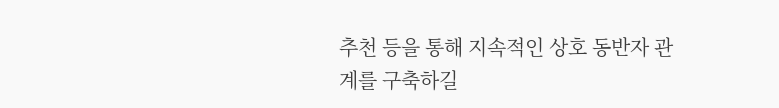추천 등을 통해 지속적인 상호 동반자 관계를 구축하길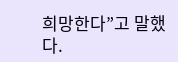희망한다”고 말했다.